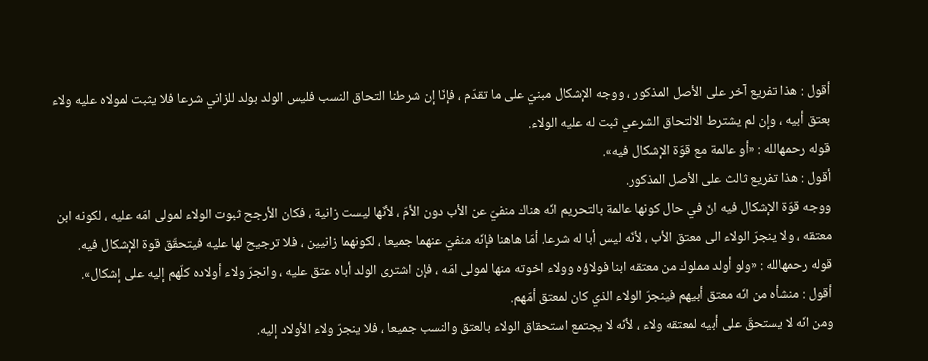أقول : هذا تفريع آخر على الأصل المذكور ، ووجه الإشكال مبنيّ على ما تقدّم ، فإنّا إن شرطنا التحاق النسب فليس الولد بولد للزاني شرعا فلا يثبت لمولاه عليه ولاء بعتق أبيه ، وإن لم يشترط الالتحاق الشرعي ثبت له عليه الولاء.
قوله رحمهالله : «أو عالمة مع قوّة الإشكال فيه».
أقول : هذا تفريع ثالث على الأصل المذكور.
ووجه قوّة الإشكال فيه انّ في حال كونها عالمة بالتحريم انّه هناك منفيّ عن الأب دون الأمّ ، لأنّها ليست زانية ، فكان الأرجح ثبوت الولاء لمولى امّه عليه ، لكونه ابن معتقه ، ولا ينجرّ الولاء الى معتق الأب ، لأنّه ليس أبا له شرعا. أمّا هاهنا فإنّه منفيّ عنهما جميعا ، لكونهما زانيين ، فلا ترجيح لها عليه فيتحقّق قوة الإشكال فيه.
قوله رحمهالله : «ولو أولد مملوك من معتقه ابنا فولاؤه وولاء اخوته منها لمولى امّه ، فإن اشترى الولد أباه عتق عليه ، وانجرّ ولاء أولاده كلّهم إليه على إشكال».
أقول : منشأه من انّه معتق أبيهم فينجرّ الولاء الذي كان لمعتق أمّهم.
ومن انّه لا يستحقّ على أبيه لمعتقه ولاء ، لأنّه لا يجتمع استحقاق الولاء بالعتق والنسب جميعا ، فلا ينجرّ ولاء الأولاد إليه.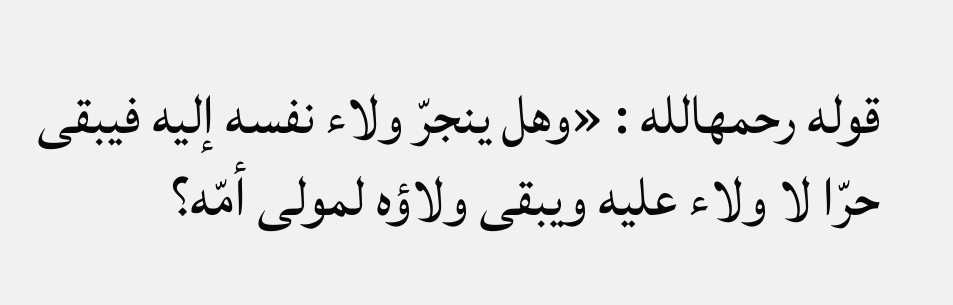قوله رحمهالله : «وهل ينجرّ ولاء نفسه إليه فيبقى حرّا لا ولاء عليه ويبقى ولاؤه لمولى أمّه؟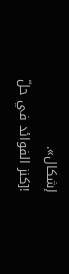إشكال».
![كنز الفوائد في حلّ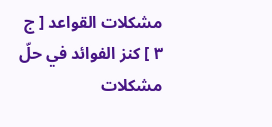مشكلات القواعد [ ج ٣ ] كنز الفوائد في حلّ مشكلات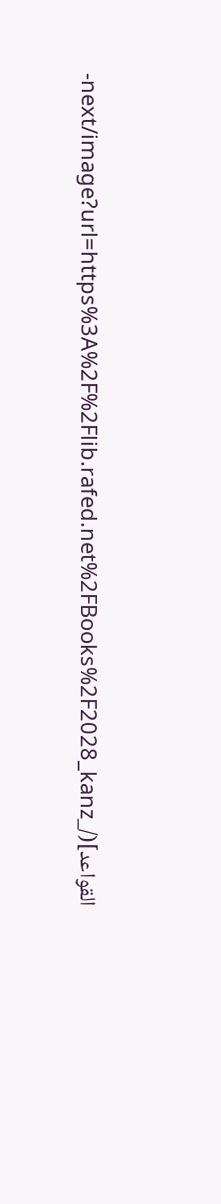القواعد](/_next/image?url=https%3A%2F%2Flib.rafed.net%2FBooks%2F2028_kanz-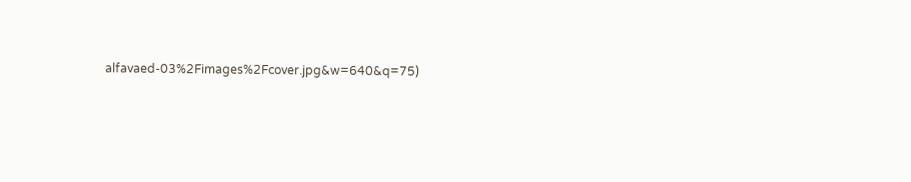alfavaed-03%2Fimages%2Fcover.jpg&w=640&q=75)